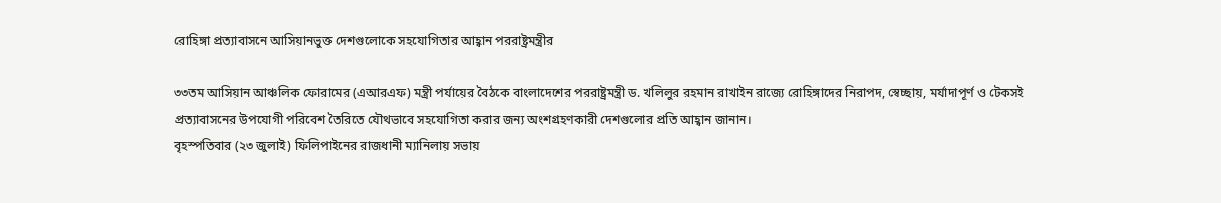রোহিঙ্গা প্রত্যাবাসনে আসিয়ানভুক্ত দেশগুলোকে সহযোগিতার আহ্বান পররাষ্ট্রমন্ত্রীর

৩৩তম আসিয়ান আঞ্চলিক ফোরামের (এআরএফ) মন্ত্রী পর্যায়ের বৈঠকে বাংলাদেশের পররাষ্ট্রমন্ত্রী ড. খলিলুর রহমান রাখাইন রাজ্যে রোহিঙ্গাদের নিরাপদ, স্বেচ্ছায়, মর্যাদাপূর্ণ ও টেকসই প্রত্যাবাসনের উপযোগী পরিবেশ তৈরিতে যৌথভাবে সহযোগিতা করার জন্য অংশগ্রহণকারী দেশগুলোর প্রতি আহ্বান জানান।
বৃহস্পতিবার (২৩ জুলাই) ফিলিপাইনের রাজধানী ম্যানিলায় সভায়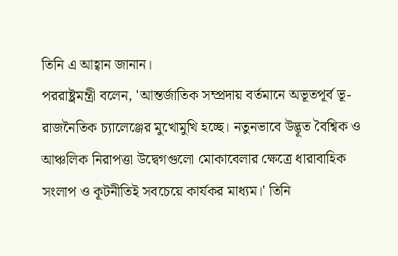তিনি এ আহ্বান জানান।
পররাষ্ট্রমন্ত্রী বলেন, 'আন্তর্জাতিক সম্প্রদায় বর্তমানে অভূতপূর্ব ভূ-রাজনৈতিক চ্যালেঞ্জের মুখোমুখি হচ্ছে। নতুনভাবে উদ্ভূত বৈশ্বিক ও আঞ্চলিক নিরাপত্তা উদ্বেগগুলো মোকাবেলার ক্ষেত্রে ধারাবাহিক সংলাপ ও কূটনীতিই সবচেয়ে কার্যকর মাধ্যম।' তিনি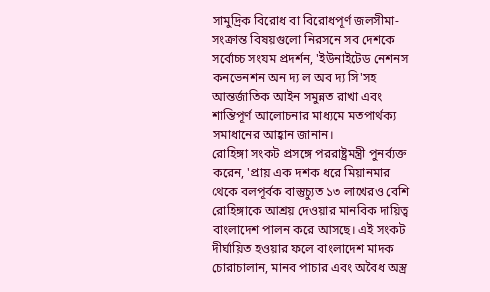সামুদ্রিক বিরোধ বা বিরোধপূর্ণ জলসীমা-সংক্রান্ত বিষয়গুলো নিরসনে সব দেশকে সর্বোচ্চ সংযম প্রদর্শন, 'ইউনাইটেড নেশনস কনভেনশন অন দ্য ল অব দ্য সি'সহ আন্তর্জাতিক আইন সমুন্নত রাখা এবং শান্তিপূর্ণ আলোচনার মাধ্যমে মতপার্থক্য সমাধানের আহ্বান জানান।
রোহিঙ্গা সংকট প্রসঙ্গে পররাষ্ট্রমন্ত্রী পুনর্ব্যক্ত করেন, 'প্রায় এক দশক ধরে মিয়ানমার থেকে বলপূর্বক বাস্তুচ্যুত ১৩ লাখেরও বেশি রোহিঙ্গাকে আশ্রয় দেওয়ার মানবিক দায়িত্ব বাংলাদেশ পালন করে আসছে। এই সংকট দীর্ঘায়িত হওয়ার ফলে বাংলাদেশ মাদক চোরাচালান, মানব পাচার এবং অবৈধ অস্ত্র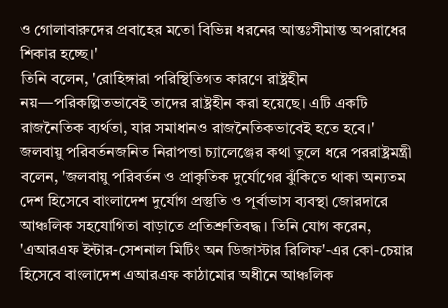ও গোলাবারুদের প্রবাহের মতো বিভিন্ন ধরনের আন্তঃসীমান্ত অপরাধের শিকার হচ্ছে।'
তিনি বলেন, 'রোহিঙ্গারা পরিস্থিতিগত কারণে রাষ্ট্রহীন নয়—পরিকল্পিতভাবেই তাদের রাষ্ট্রহীন করা হয়েছে। এটি একটি রাজনৈতিক ব্যর্থতা, যার সমাধানও রাজনৈতিকভাবেই হতে হবে।'
জলবায়ু পরিবর্তনজনিত নিরাপত্তা চ্যালেঞ্জের কথা তুলে ধরে পররাষ্ট্রমন্ত্রী বলেন, 'জলবায়ু পরিবর্তন ও প্রাকৃতিক দুর্যোগের ঝুঁকিতে থাকা অন্যতম দেশ হিসেবে বাংলাদেশ দুর্যোগ প্রস্তুতি ও পূর্বাভাস ব্যবস্থা জোরদারে আঞ্চলিক সহযোগিতা বাড়াতে প্রতিশ্রুতিবদ্ধ। তিনি যোগ করেন, 'এআরএফ ইন্টার-সেশনাল মিটিং অন ডিজাস্টার রিলিফ'-এর কো-চেয়ার হিসেবে বাংলাদেশ এআরএফ কাঠামোর অধীনে আঞ্চলিক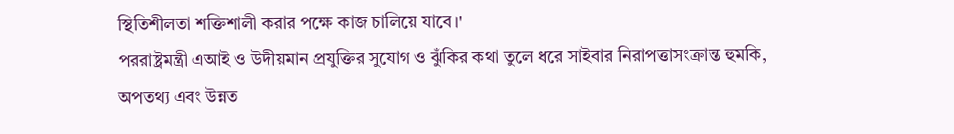স্থিতিশীলতা শক্তিশালী করার পক্ষে কাজ চালিয়ে যাবে।'
পররাষ্ট্রমন্ত্রী এআই ও উদীয়মান প্রযুক্তির সুযোগ ও ঝুঁকির কথা তুলে ধরে সাইবার নিরাপত্তাসংক্রান্ত হুমকি, অপতথ্য এবং উন্নত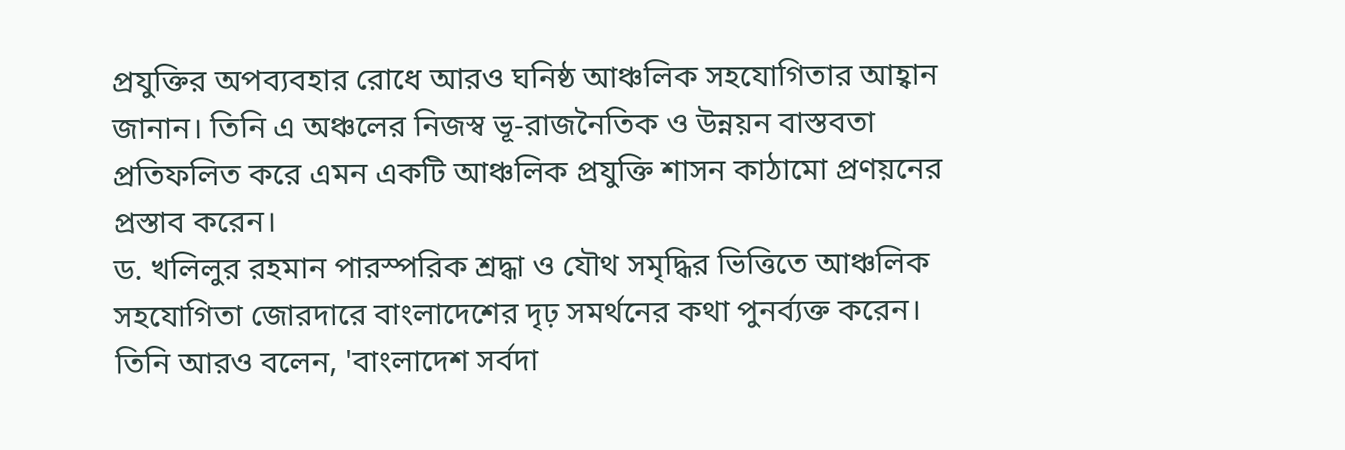প্রযুক্তির অপব্যবহার রোধে আরও ঘনিষ্ঠ আঞ্চলিক সহযোগিতার আহ্বান জানান। তিনি এ অঞ্চলের নিজস্ব ভূ-রাজনৈতিক ও উন্নয়ন বাস্তবতা প্রতিফলিত করে এমন একটি আঞ্চলিক প্রযুক্তি শাসন কাঠামো প্রণয়নের প্রস্তাব করেন।
ড. খলিলুর রহমান পারস্পরিক শ্রদ্ধা ও যৌথ সমৃদ্ধির ভিত্তিতে আঞ্চলিক সহযোগিতা জোরদারে বাংলাদেশের দৃঢ় সমর্থনের কথা পুনর্ব্যক্ত করেন। তিনি আরও বলেন, 'বাংলাদেশ সর্বদা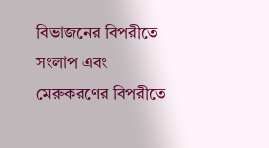বিভাজনের বিপরীতে সংলাপ এবং মেরুকরণের বিপরীতে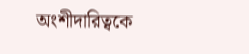অংশীদারিত্বকে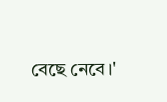বেছে নেবে।'